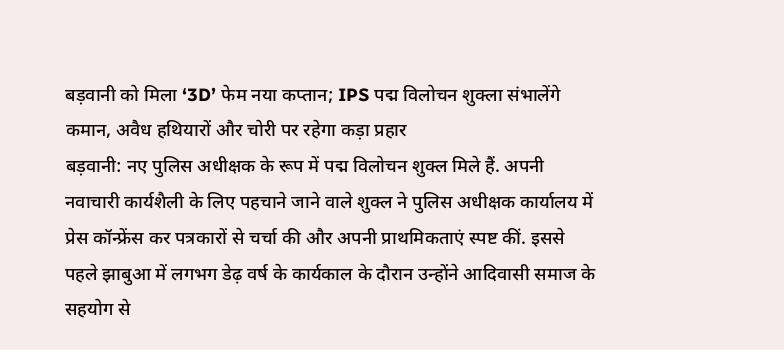बड़वानी को मिला ‘3D’ फेम नया कप्तान; IPS पद्म विलोचन शुक्ला संभालेंगे कमान, अवैध हथियारों और चोरी पर रहेगा कड़ा प्रहार
बड़वानी: नए पुलिस अधीक्षक के रूप में पद्म विलोचन शुक्ल मिले हैं. अपनी नवाचारी कार्यशैली के लिए पहचाने जाने वाले शुक्ल ने पुलिस अधीक्षक कार्यालय में प्रेस कॉन्फ्रेंस कर पत्रकारों से चर्चा की और अपनी प्राथमिकताएं स्पष्ट कीं. इससे पहले झाबुआ में लगभग डेढ़ वर्ष के कार्यकाल के दौरान उन्होंने आदिवासी समाज के सहयोग से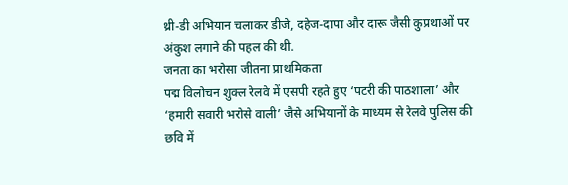थ्री-डी अभियान चलाकर डीजे, दहेज-दापा और दारू जैसी कुप्रथाओं पर अंकुश लगाने की पहल की थी.
जनता का भरोसा जीतना प्राथमिकता
पद्म विलोचन शुक्ल रेलवे में एसपी रहते हुए ‘पटरी की पाठशाला’ और ‘हमारी सवारी भरोसे वाली’ जैसे अभियानों के माध्यम से रेलवे पुलिस की छवि में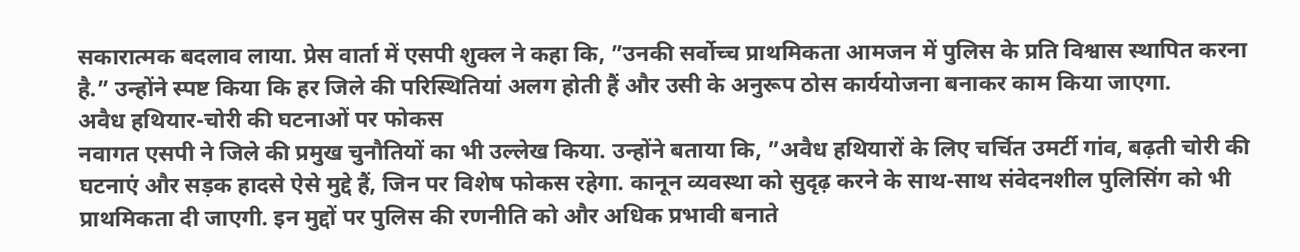सकारात्मक बदलाव लाया. प्रेस वार्ता में एसपी शुक्ल ने कहा कि, ”उनकी सर्वोच्च प्राथमिकता आमजन में पुलिस के प्रति विश्वास स्थापित करना है.” उन्होंने स्पष्ट किया कि हर जिले की परिस्थितियां अलग होती हैं और उसी के अनुरूप ठोस कार्ययोजना बनाकर काम किया जाएगा.
अवैध हथियार-चोरी की घटनाओं पर फोकस
नवागत एसपी ने जिले की प्रमुख चुनौतियों का भी उल्लेख किया. उन्होंने बताया कि, ”अवैध हथियारों के लिए चर्चित उमर्टी गांव, बढ़ती चोरी की घटनाएं और सड़क हादसे ऐसे मुद्दे हैं, जिन पर विशेष फोकस रहेगा. कानून व्यवस्था को सुदृढ़ करने के साथ-साथ संवेदनशील पुलिसिंग को भी प्राथमिकता दी जाएगी. इन मुद्दों पर पुलिस की रणनीति को और अधिक प्रभावी बनाते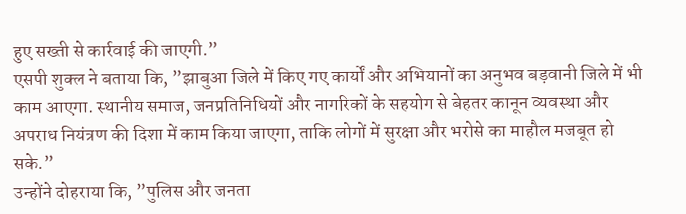हुए सख्ती से कार्रवाई की जाएगी.”
एसपी शुक्ल ने बताया कि, ”झाबुआ जिले में किए गए कार्यों और अभियानों का अनुभव बड़वानी जिले में भी काम आएगा. स्थानीय समाज, जनप्रतिनिधियों और नागरिकों के सहयोग से बेहतर कानून व्यवस्था और अपराध नियंत्रण की दिशा में काम किया जाएगा, ताकि लोगों में सुरक्षा और भरोसे का माहौल मजबूत हो सके.”
उन्होंने दोहराया कि, ”पुलिस और जनता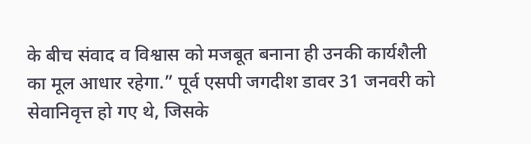के बीच संवाद व विश्वास को मजबूत बनाना ही उनकी कार्यशैली का मूल आधार रहेगा.” पूर्व एसपी जगदीश डावर 31 जनवरी को सेवानिवृत्त हो गए थे, जिसके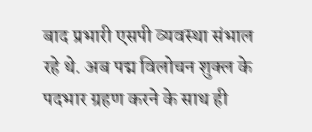बाद प्रभारी एसपी व्यवस्था संभाल रहे थे. अब पद्म विलोचन शुक्ल के पदभार ग्रहण करने के साथ ही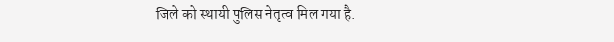जिले को स्थायी पुलिस नेतृत्व मिल गया है.